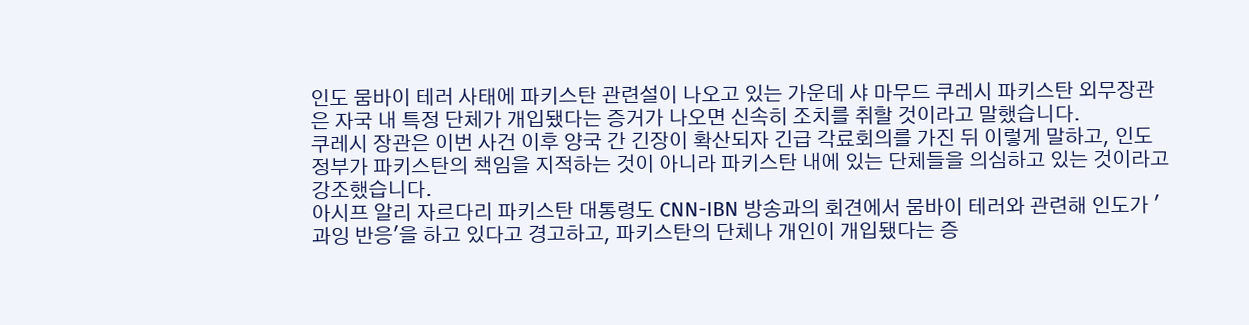인도 뭄바이 테러 사태에 파키스탄 관련설이 나오고 있는 가운데 샤 마무드 쿠레시 파키스탄 외무장관은 자국 내 특정 단체가 개입됐다는 증거가 나오면 신속히 조치를 취할 것이라고 말했습니다.
쿠레시 장관은 이번 사건 이후 양국 간 긴장이 확산되자 긴급 각료회의를 가진 뒤 이렇게 말하고, 인도 정부가 파키스탄의 책임을 지적하는 것이 아니라 파키스탄 내에 있는 단체들을 의심하고 있는 것이라고 강조했습니다.
아시프 알리 자르다리 파키스탄 대통령도 CNN-IBN 방송과의 회견에서 뭄바이 테러와 관련해 인도가 '과잉 반응'을 하고 있다고 경고하고, 파키스탄의 단체나 개인이 개입됐다는 증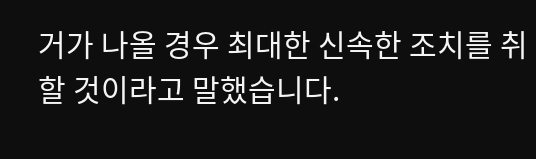거가 나올 경우 최대한 신속한 조치를 취할 것이라고 말했습니다.